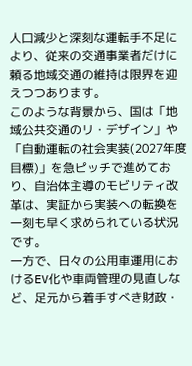人口減少と深刻な運転手不足により、従来の交通事業者だけに頼る地域交通の維持は限界を迎えつつあります。
このような背景から、国は「地域公共交通のリ・デザイン」や「自動運転の社会実装(2027年度目標)」を急ピッチで進めており、自治体主導のモビリティ改革は、実証から実装への転換を一刻も早く求められている状況です。
一方で、日々の公用車運用におけるEV化や車両管理の見直しなど、足元から着手すべき財政・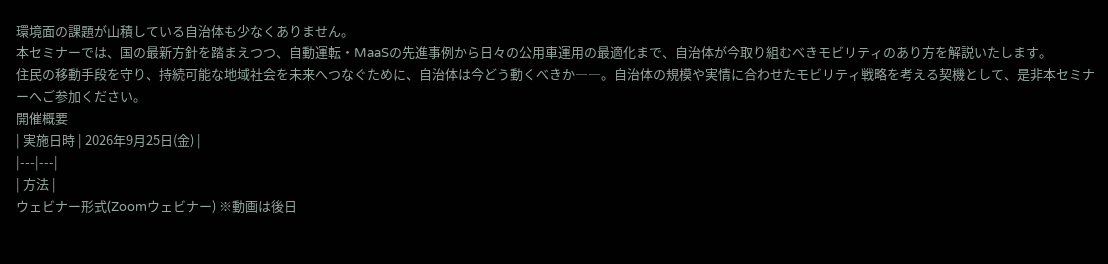環境面の課題が山積している自治体も少なくありません。
本セミナーでは、国の最新方針を踏まえつつ、自動運転・MaaSの先進事例から日々の公用車運用の最適化まで、自治体が今取り組むべきモビリティのあり方を解説いたします。
住民の移動手段を守り、持続可能な地域社会を未来へつなぐために、自治体は今どう動くべきか――。自治体の規模や実情に合わせたモビリティ戦略を考える契機として、是非本セミナーへご参加ください。
開催概要
| 実施日時 | 2026年9月25日(金) |
|---|---|
| 方法 |
ウェビナー形式(Zoomウェビナー) ※動画は後日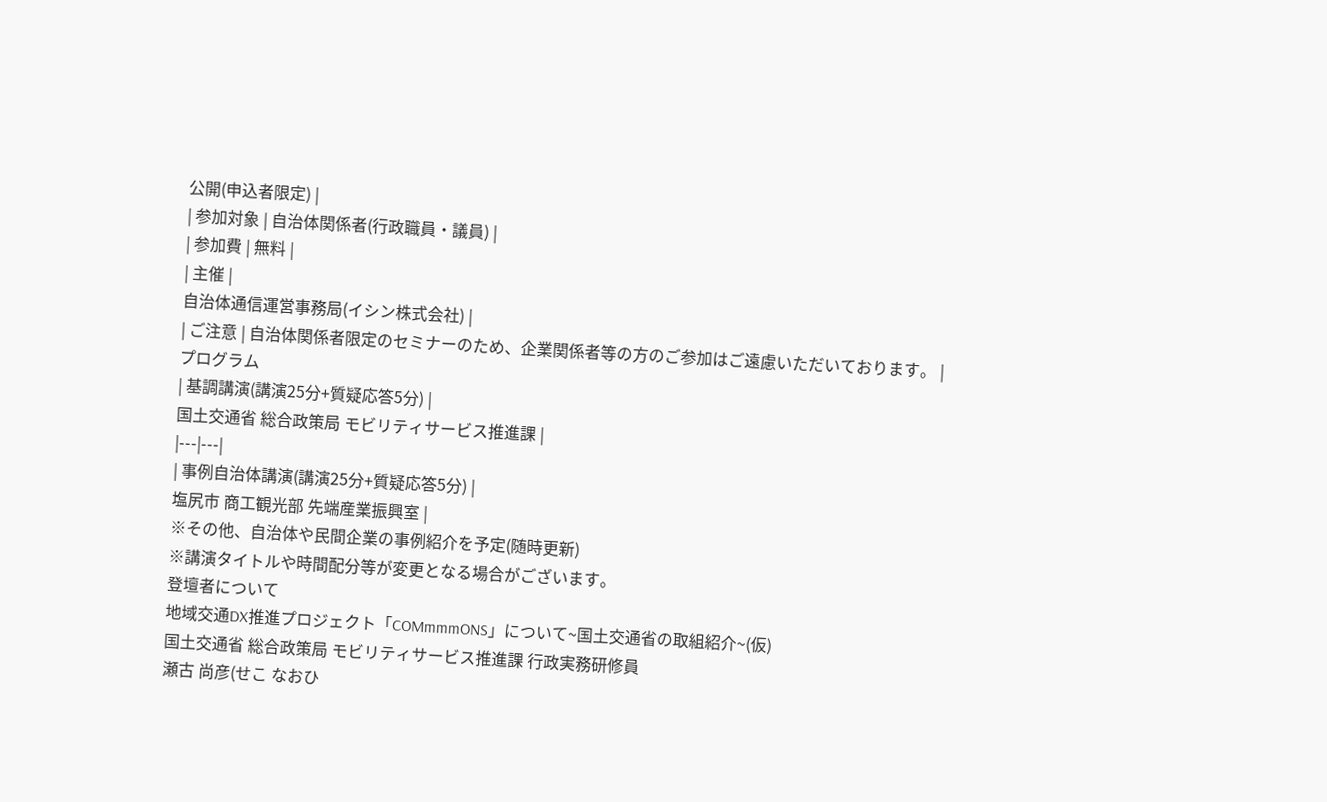公開(申込者限定) |
| 参加対象 | 自治体関係者(行政職員・議員) |
| 参加費 | 無料 |
| 主催 |
自治体通信運営事務局(イシン株式会社) |
| ご注意 | 自治体関係者限定のセミナーのため、企業関係者等の方のご参加はご遠慮いただいております。 |
プログラム
| 基調講演(講演25分+質疑応答5分) |
国土交通省 総合政策局 モビリティサービス推進課 |
|---|---|
| 事例自治体講演(講演25分+質疑応答5分) |
塩尻市 商工観光部 先端産業振興室 |
※その他、自治体や民間企業の事例紹介を予定(随時更新)
※講演タイトルや時間配分等が変更となる場合がございます。
登壇者について
地域交通DX推進プロジェクト「COMmmmONS」について~国土交通省の取組紹介~(仮)
国土交通省 総合政策局 モビリティサービス推進課 行政実務研修員
瀬古 尚彦(せこ なおひ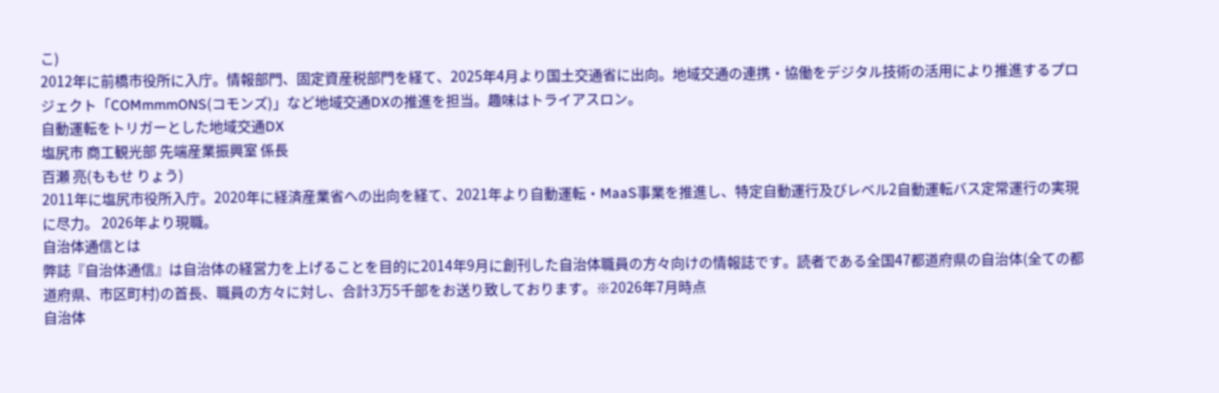こ)
2012年に前橋市役所に入庁。情報部門、固定資産税部門を経て、2025年4月より国土交通省に出向。地域交通の連携・協働をデジタル技術の活用により推進するプロジェクト「COMmmmONS(コモンズ)」など地域交通DXの推進を担当。趣味はトライアスロン。
自動運転をトリガーとした地域交通DX
塩尻市 商工観光部 先端産業振興室 係長
百瀬 亮(ももせ りょう)
2011年に塩尻市役所入庁。2020年に経済産業省への出向を経て、2021年より自動運転・MaaS事業を推進し、特定自動運行及びレベル2自動運転バス定常運行の実現に尽力。 2026年より現職。
自治体通信とは
弊誌『自治体通信』は自治体の経営力を上げることを目的に2014年9月に創刊した自治体職員の方々向けの情報誌です。読者である全国47都道府県の自治体(全ての都道府県、市区町村)の首長、職員の方々に対し、合計3万5千部をお送り致しております。※2026年7月時点
自治体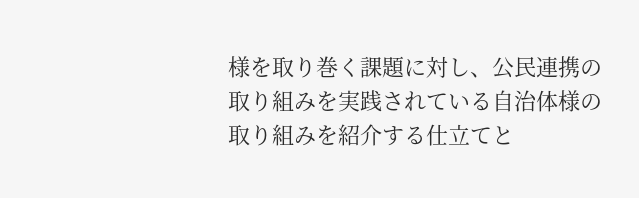様を取り巻く課題に対し、公民連携の取り組みを実践されている自治体様の取り組みを紹介する仕立てと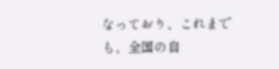なっており、これまでも、全国の自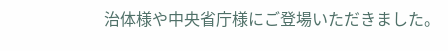治体様や中央省庁様にご登場いただきました。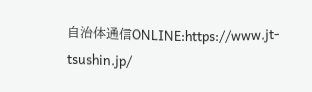自治体通信ONLINE:https://www.jt-tsushin.jp/